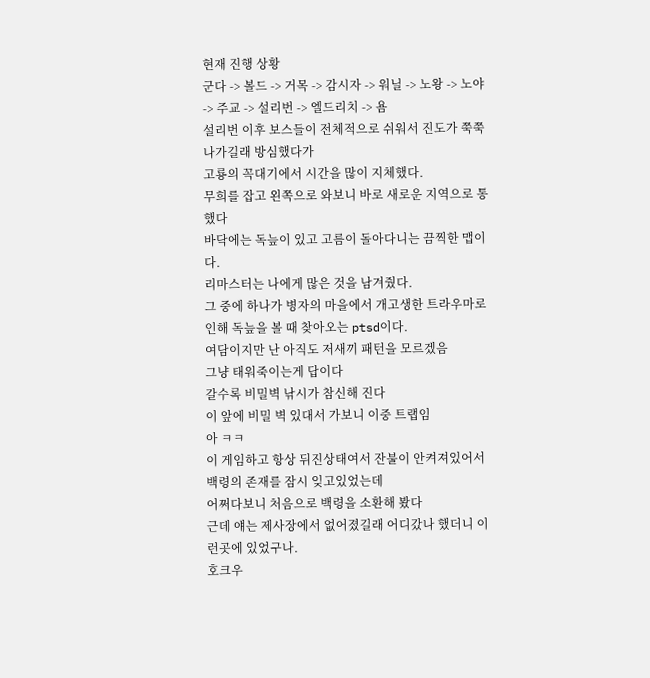현재 진행 상황
군다 -> 볼드 -> 거목 -> 감시자 -> 워닐 -> 노왕 -> 노야 -> 주교 -> 설리번 -> 엘드리치 -> 욤
설리번 이후 보스들이 전체적으로 쉬워서 진도가 쭉쭉나가길래 방심했다가
고룡의 꼭대기에서 시간을 많이 지체했다.
무희를 잡고 왼쪽으로 와보니 바로 새로운 지역으로 통했다
바닥에는 독늪이 있고 고름이 돌아다니는 끔찍한 맵이다.
리마스터는 나에게 많은 것을 남겨줬다.
그 중에 하나가 병자의 마을에서 개고생한 트라우마로 인해 독늪을 볼 때 찾아오는 ptsd이다.
여담이지만 난 아직도 저새끼 패턴을 모르겠음
그냥 태워죽이는게 답이다
갈수록 비밀벽 낚시가 참신해 진다
이 앞에 비밀 벽 있대서 가보니 이중 트랩임
아 ㅋㅋ
이 게임하고 항상 뒤진상태여서 잔불이 안켜져있어서 백령의 존재를 잠시 잊고있었는데
어쩌다보니 처음으로 백령을 소환해 봤다
근데 얘는 제사장에서 없어졌길래 어디갔나 했더니 이런곳에 있었구나.
호크우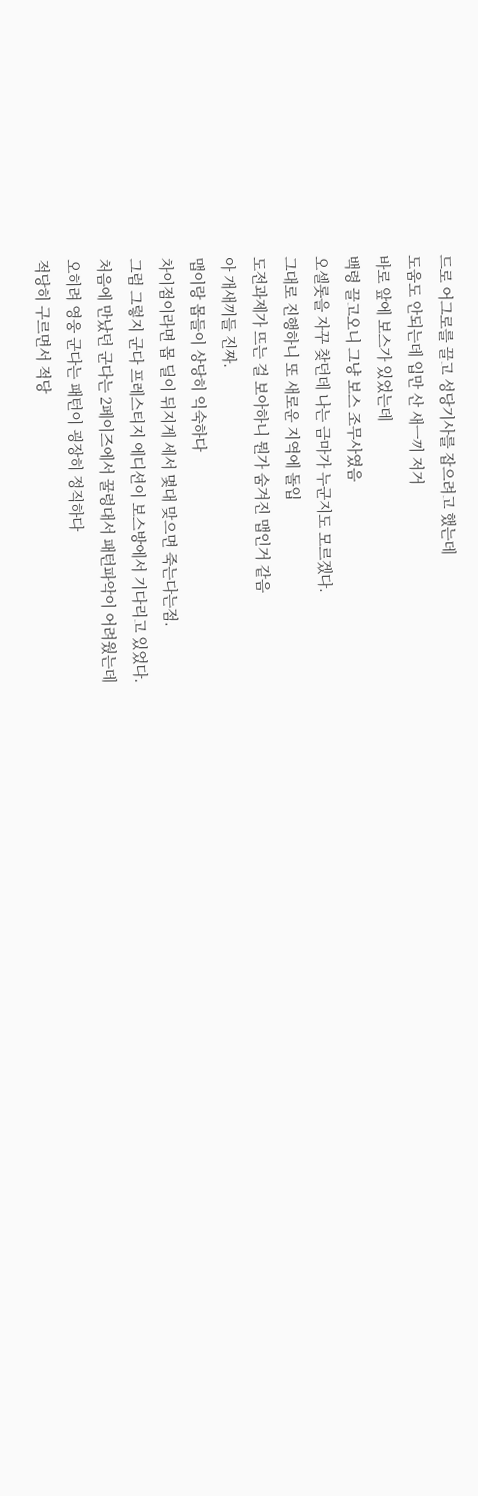드로 어그로를 끌고 성당기사를 잡으려고 했는데
도움도 안되는데 입만 산 새ㅡ끼 저거
바로 앞에 보스가 있었는데
백령 끌고오니 그냥 보스 조무사였음
오셀롯을 자꾸 찾던데 나는 금마가 누군지도 모르겠다.
그대로 진행하니 또 새로운 지역에 돌입
도전과제가 뜨는 걸 보아하니 뭔가 숨겨진 맵인거 같음
아 개새끼들 진짜.
맵이랑 몹들이 상당히 익숙하다
차이점이라면 몹 딜이 뒤지게 세서 몇대 맞으면 죽는다는점.
그럼 그렇지 군다 프레스티지 에디션이 보스방에서 기다리고 있었다.
처음에 만났던 군다는 2페이즈에서 꿀렁대서 패턴파악이 어려웠는데
오히려 영웅 군다는 패턴이 굉장히 정직하다
적당히 구르면서 적당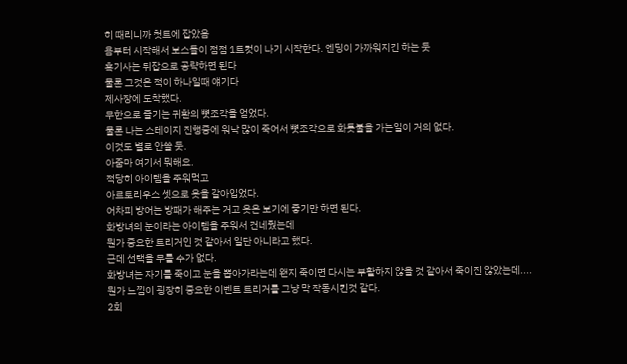히 때리니까 첫트에 잡았음
욤부터 시작해서 보스들이 점점 1트컷이 나기 시작한다. 엔딩이 가까워지긴 하는 듯
흑기사는 뒤잡으로 공략하면 된다
물론 그것은 적이 하나일때 얘기다
제사장에 도착했다.
무한으로 즐기는 귀환의 뼛조각을 얻었다.
물론 나는 스테이지 진행중에 워낙 많이 죽어서 뼛조각으로 화톳불을 가는일이 거의 없다.
이것도 별로 안쓸 듯.
아줌마 여기서 뭐해요.
적당히 아이템을 주워먹고
아르토리우스 셋으로 옷을 갈아입었다.
어차피 방어는 방패가 해주는 거고 옷은 보기에 좋기만 하면 된다.
화방녀의 눈이라는 아이템을 주워서 건네줬는데
뭔가 중요한 트리거인 것 같아서 일단 아니라고 했다.
근데 선택을 무를 수가 없다.
화방녀는 자기를 죽이고 눈을 뽑아가라는데 왠지 죽이면 다시는 부활하지 않을 것 같아서 죽이진 않았는데....
뭔가 느낌이 굉장히 중요한 이벤트 트리거를 그냥 막 작동시킨것 같다.
2회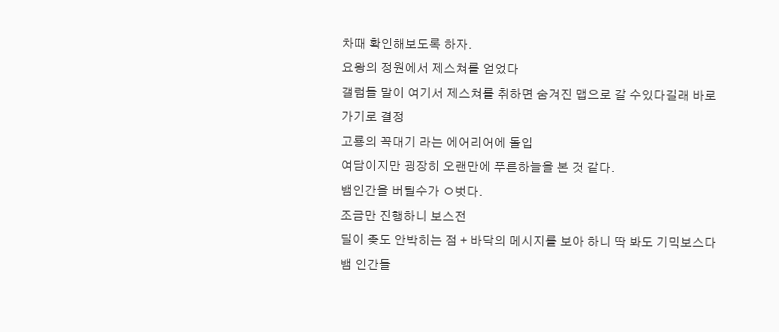차때 확인해보도록 하자.
요왕의 정원에서 제스쳐를 얻었다
갤럼들 말이 여기서 제스쳐를 취하면 숨겨진 맵으로 갈 수있다길래 바로 가기로 결정
고룡의 꼭대기 라는 에어리어에 돌입
여담이지만 굉장히 오랜만에 푸른하늘을 본 것 같다.
뱀인간을 버틸수가 ㅇ벗다.
조금만 진행하니 보스전
딜이 좆도 안박히는 점 + 바닥의 메시지를 보아 하니 딱 봐도 기믹보스다
뱀 인간들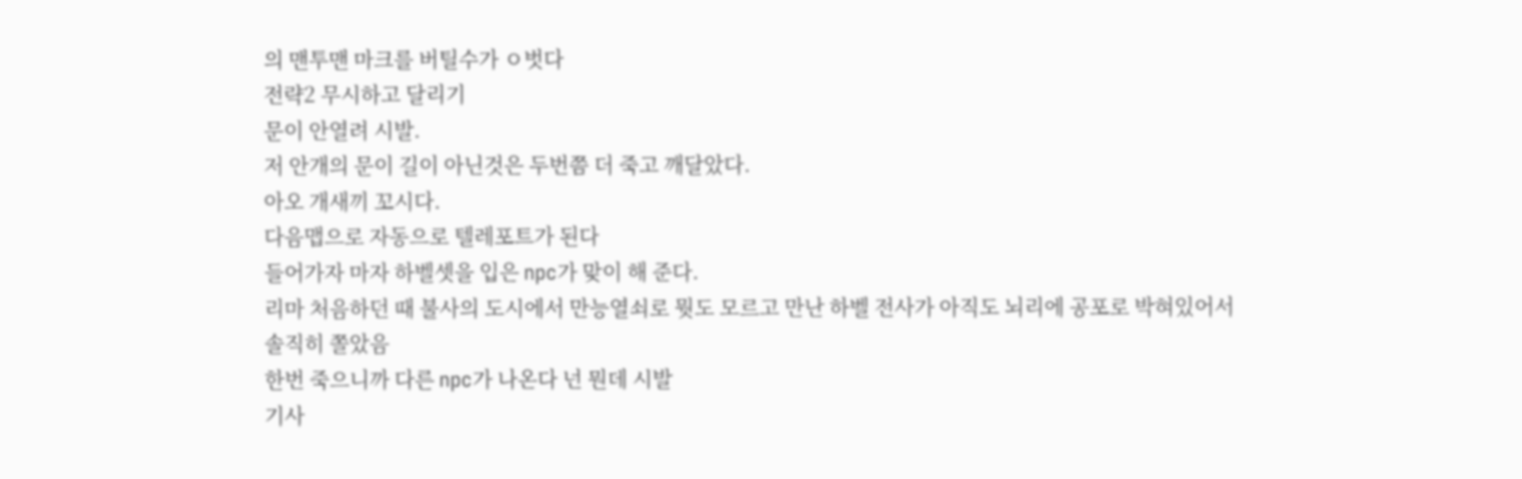의 맨투맨 마크를 버틸수가 ㅇ벗다
전략2 무시하고 달리기
문이 안열려 시발.
저 안개의 문이 길이 아닌것은 두번쯤 더 죽고 깨달았다.
아오 개새끼 꼬시다.
다음맵으로 자동으로 텔레포트가 된다
들어가자 마자 하벨셋을 입은 npc가 맞이 해 준다.
리마 처음하던 때 불사의 도시에서 만능열쇠로 뭣도 모르고 만난 하벨 전사가 아직도 뇌리에 공포로 박혀있어서
솔직히 쫄았음
한번 죽으니까 다른 npc가 나온다 넌 뭔데 시발
기사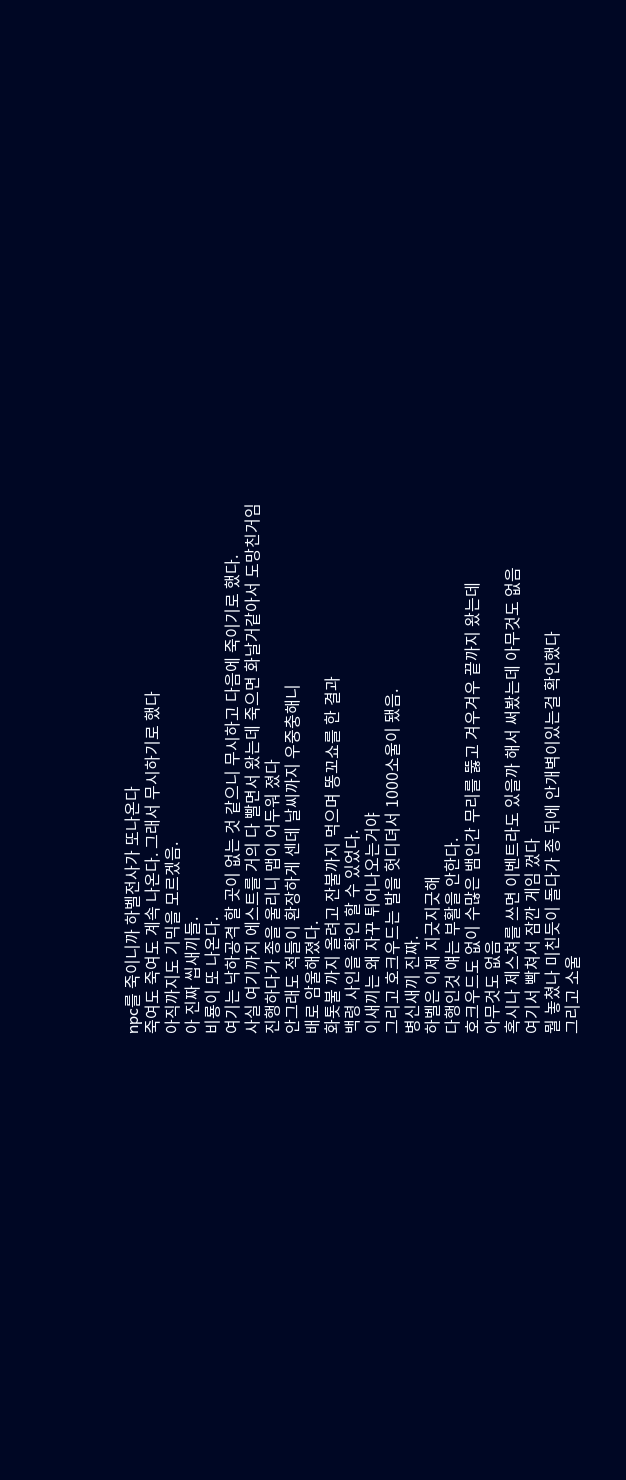npc를 죽이니까 하벨전사가 또나온다
죽여도 죽여도 계속 나온다. 그래서 무시하기로 했다
아직까지도 기믹을 모르겠음.
아 진짜 씹새끼들.
비룡이 또 나온다.
여기는 낙하공격 할 곳이 없는 것 같으니 무시하고 다음에 죽이기로 했다.
사실 여기까지 에스트를 거의 다 빨면서 왔는데 죽으면 화날거같아서 도망친거임
진행하다가 종을 울리니 맵이 어두워 졌다
안그래도 적들이 환장하게 센데 날씨까지 우중충해니
배로 암울해졌다.
화톳불 까지 올려고 잔불까지 먹으며 똥꼬쇼를 한 결과
백령 사인을 확인 할 수 있었다.
이새끼는 왜 자꾸 튀어나오는거야
그리고 호크우드는 발을 헛디뎌서 1000소울이 됐음.
병신새끼 진짜.
하벨은 이제 지긋지긋해
다행인것 얘는 부활을 안한다.
호크우드도 없이 수많은 뱀인간 무리를 뚫고 겨우겨우 끝까지 왔는데
아무것도 없음
혹시나 제스쳐를 쓰면 이벤트라도 있을까 해서 써봤는데 아무것도 없음
여기서 빡쳐서 잠깐 게임 껐다
뭘 놓쳤나 미친듯이 돌다가 종 뒤에 안개벽이있는걸 확인했다
그리고 소울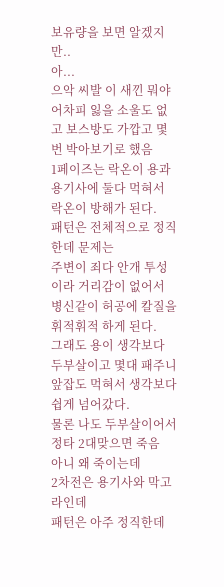보유량을 보면 알겠지만..
아...
으악 씨발 이 새낀 뭐야
어차피 잃을 소울도 없고 보스방도 가깝고 몇번 박아보기로 했음
1페이즈는 락온이 용과 용기사에 둘다 먹혀서 락온이 방해가 된다.
패턴은 전체적으로 정직한데 문제는
주변이 죄다 안개 투성이라 거리감이 없어서 병신같이 허공에 칼질을 휘적휘적 하게 된다.
그래도 용이 생각보다 두부살이고 몇대 패주니 앞잡도 먹혀서 생각보다 쉽게 넘어갔다.
물론 나도 두부살이어서 정타 2대맞으면 죽음
아니 왜 죽이는데
2차전은 용기사와 막고라인데
패턴은 아주 정직한데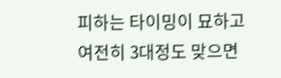피하는 타이밍이 묘하고
여전히 3대정도 맞으면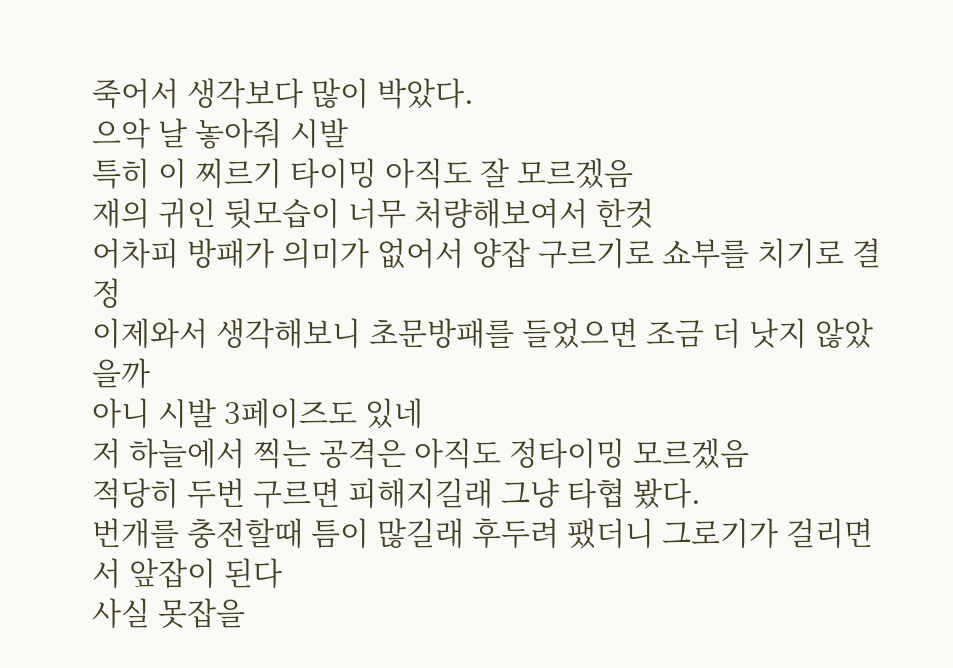죽어서 생각보다 많이 박았다.
으악 날 놓아줘 시발
특히 이 찌르기 타이밍 아직도 잘 모르겠음
재의 귀인 뒷모습이 너무 처량해보여서 한컷
어차피 방패가 의미가 없어서 양잡 구르기로 쇼부를 치기로 결정
이제와서 생각해보니 초문방패를 들었으면 조금 더 낫지 않았을까
아니 시발 3페이즈도 있네
저 하늘에서 찍는 공격은 아직도 정타이밍 모르겠음
적당히 두번 구르면 피해지길래 그냥 타협 봤다.
번개를 충전할때 틈이 많길래 후두려 팼더니 그로기가 걸리면서 앞잡이 된다
사실 못잡을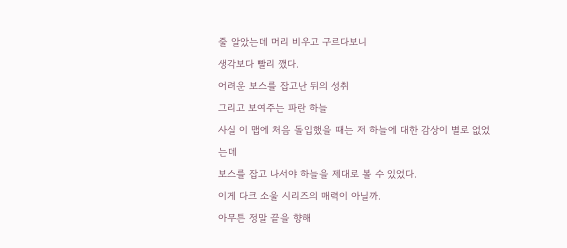줄 알았는데 머리 비우고 구르다보니
생각보다 빨리 깼다.
어려운 보스를 잡고난 뒤의 성취
그리고 보여주는 파란 하늘
사실 이 맵에 처음 돌입했을 때는 저 하늘에 대한 감상이 별로 없었는데
보스를 잡고 나서야 하늘을 제대로 볼 수 있었다.
이게 다크 소울 시리즈의 매력이 아닐까.
아무튼 정말 끝을 향해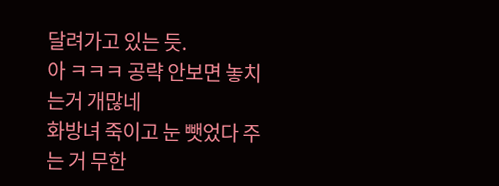달려가고 있는 듯.
아 ㅋㅋㅋ 공략 안보면 놓치는거 개많네
화방녀 죽이고 눈 뺏었다 주는 거 무한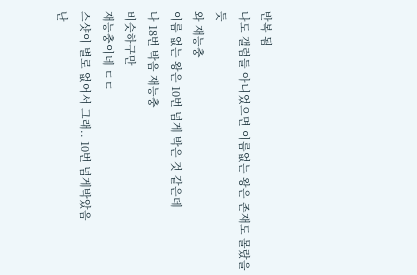반복 됨
나도 갤럼들 아니었으면 이름없는 왕은 존재도 몰랐을듯
와 재능충
이름 없는 왕은 10번 넘게 박은 것 같은데
나 18번 박음 재능충
비슷하구만
재능충이네 ㄷㄷ
스샷이 별로 없어서 그래.. 10번 넘게박았음
난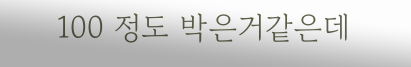100 정도 박은거같은데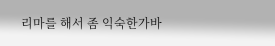리마를 해서 좀 익숙한가바